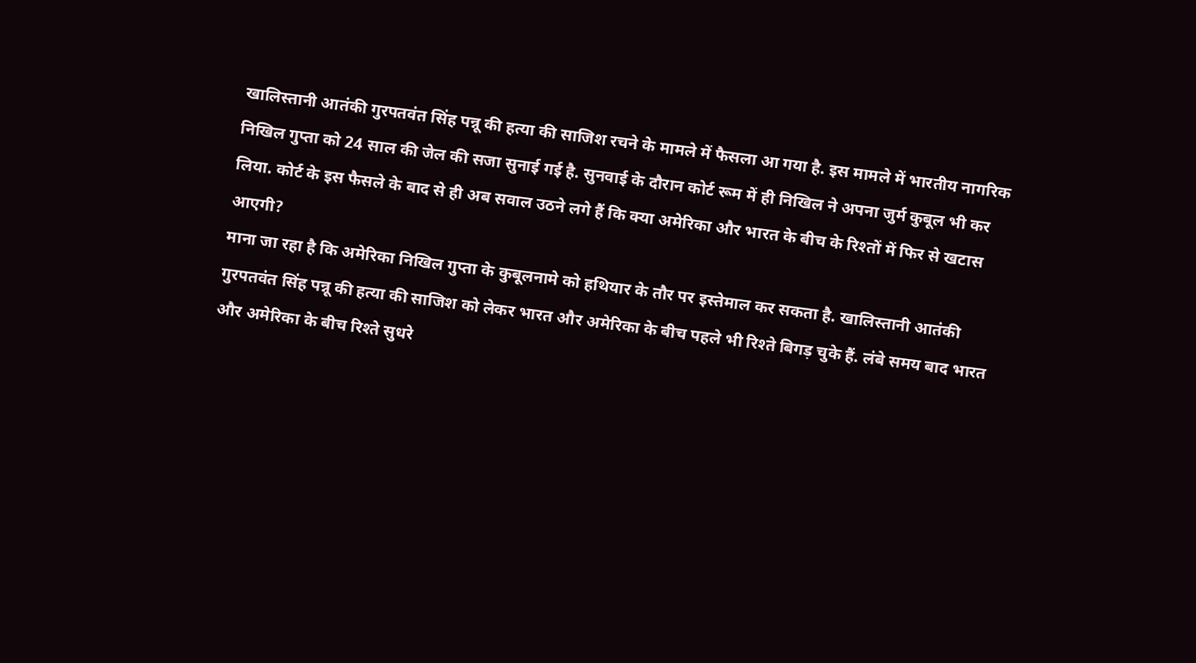खालिस्तानी आतंकी गुरपतवंत सिंह पन्नू की हत्या की साजिश रचने के मामले में फैसला आ गया है. इस मामले में भारतीय नागरिक निखिल गुप्ता को 24 साल की जेल की सजा सुनाई गई है. सुनवाई के दौरान कोर्ट रूम में ही निखिल ने अपना जुर्म कुबूल भी कर लिया. कोर्ट के इस फैसले के बाद से ही अब सवाल उठने लगे हैं कि क्या अमेरिका और भारत के बीच के रिश्तों में फिर से खटास आएगी?
माना जा रहा है कि अमेरिका निखिल गुप्ता के कुबूलनामे को हथियार के तौर पर इस्तेमाल कर सकता है. खालिस्तानी आतंकी गुरपतवंत सिंह पन्नू की हत्या की साजिश को लेकर भारत और अमेरिका के बीच पहले भी रिश्ते बिगड़ चुके हैं. लंबे समय बाद भारत और अमेरिका के बीच रिश्ते सुधरे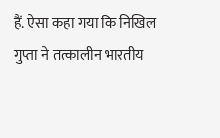हैं. ऐसा कहा गया कि निखिल गुप्ता ने तत्कालीन भारतीय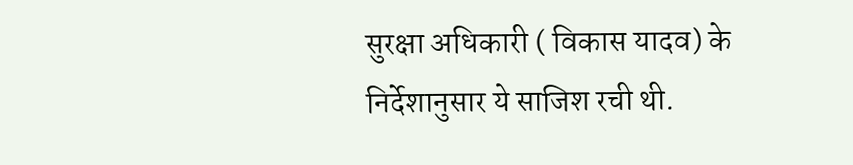सुरक्षा अधिकारी ( विकास यादव) के निर्देशानुसार ये साजिश रची थी.